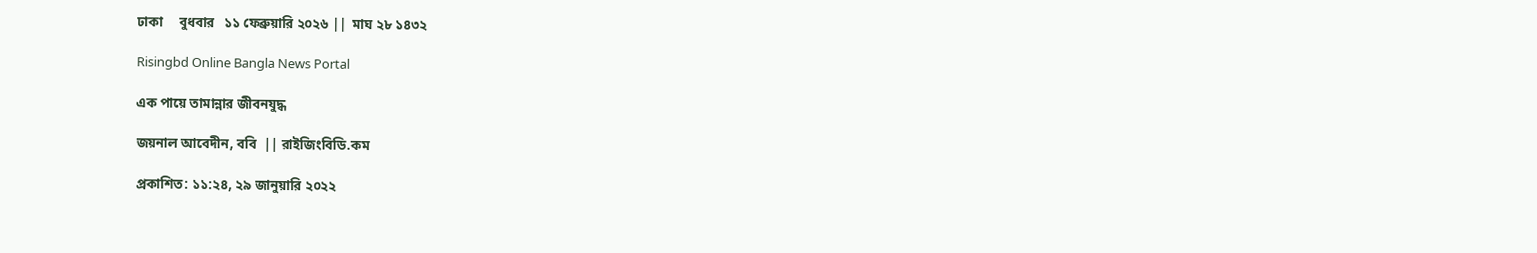ঢাকা     বুধবার   ১১ ফেব্রুয়ারি ২০২৬ ||  মাঘ ২৮ ১৪৩২

Risingbd Online Bangla News Portal

এক পায়ে তামান্নার জীবনযুদ্ধ

জয়নাল আবেদীন, ববি  || রাইজিংবিডি.কম

প্রকাশিত: ১১:২৪, ২৯ জানুয়ারি ২০২২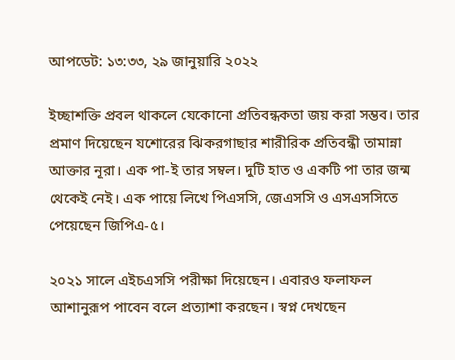আপডেট: ১৩:৩৩, ২৯ জানুয়ারি ২০২২

ইচ্ছাশক্তি প্রবল থাকলে যেকোনো প্রতিবন্ধকতা জয় করা সম্ভব। তার প্রমাণ দিয়েছেন যশোরের ঝিকরগাছার শারীরিক প্রতিবন্ধী তামান্না আক্তার নূরা। এক পা-ই তার সম্বল। দুটি হাত ও একটি পা তার জন্ম থেকেই নেই। এক পায়ে লিখে পিএসসি, জেএসসি ও এসএসসিতে পেয়েছেন জিপিএ-৫।

২০২১ সালে এইচএসসি পরীক্ষা দিয়েছেন। এবারও ফলাফল আশানুরূপ পাবেন বলে প্রত্যাশা করছেন। স্বপ্ন দেখছেন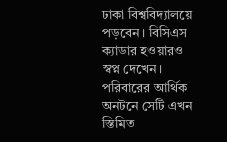ঢাকা বিশ্ববিদ্যালয়ে পড়বেন। বিসিএস ক্যাডার হওয়ারও স্বপ্ন দেখেন। পরিবারের আর্থিক অনটনে সেটি এখন স্তিমিত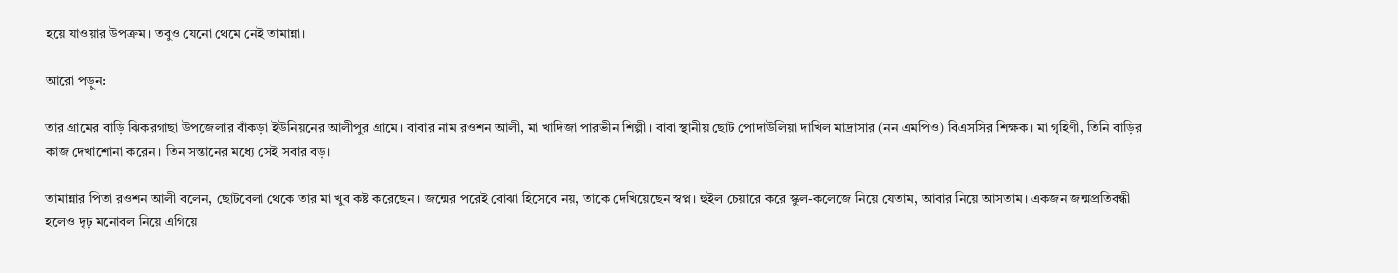হয়ে যাওয়ার উপক্রম। তবুও যেনো থেমে নেই তামান্না।

আরো পড়ুন:

তার গ্রামের বাড়ি ঝিকরগাছা উপজেলার বাঁকড়া ইউনিয়নের আলীপুর গ্রামে। বাবার নাম রওশন আলী, মা খাদিজা পারভীন শিল্পী। বাবা স্থানীয় ছোট পোদাউলিয়া দাখিল মাদ্রাসার (নন এমপিও) বিএসসির শিক্ষক। মা গৃহিণী, তিনি বাড়ির কাজ দেখাশোনা করেন। তিন সন্তানের মধ্যে সেই সবার বড়।

তামান্নার পিতা রওশন আলী বলেন, ছোটবেলা থেকে তার মা খুব কষ্ট করেছেন। জন্মের পরেই বোঝা হিসেবে নয়, তাকে দেখিয়েছেন স্বপ্ন। হুইল চেয়ারে করে স্কুল-কলেজে নিয়ে যেতাম, আবার নিয়ে আসতাম। একজন জন্মপ্রতিবন্ধী হলেও দৃঢ় মনোবল নিয়ে এগিয়ে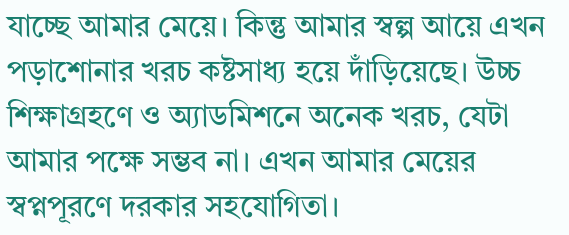যাচ্ছে আমার মেয়ে। কিন্তু আমার স্বল্প আয়ে এখন পড়াশোনার খরচ কষ্টসাধ্য হয়ে দাঁড়িয়েছে। উচ্চ শিক্ষাগ্রহণে ও অ্যাডমিশনে অনেক খরচ, যেটা আমার পক্ষে সম্ভব না। এখন আমার মেয়ের স্বপ্নপূরণে দরকার সহযোগিতা।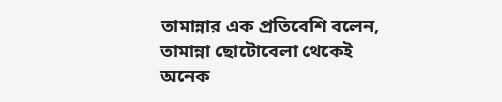তামান্নার এক প্রতিবেশি বলেন, তামান্না ছোটোবেলা থেকেই অনেক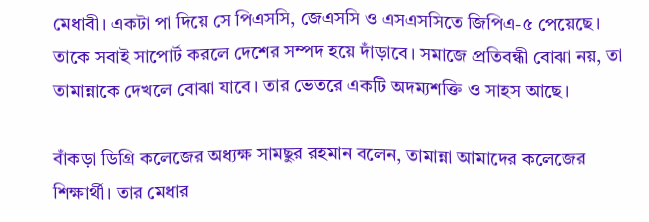মেধাবী। একটা পা দিয়ে সে পিএসসি, জেএসসি ও এসএসসিতে জিপিএ-৫ পেয়েছে। তাকে সবাই সাপোর্ট করলে দেশের সম্পদ হয়ে দাঁড়াবে। সমাজে প্রতিবন্ধী বোঝা নয়, তা তামান্নাকে দেখলে বোঝা যাবে। তার ভেতরে একটি অদম্যশক্তি ও সাহস আছে।

বাঁকড়া ডিগ্রি কলেজের অধ্যক্ষ সামছুর রহমান বলেন, তামান্না আমাদের কলেজের শিক্ষার্থী। তার মেধার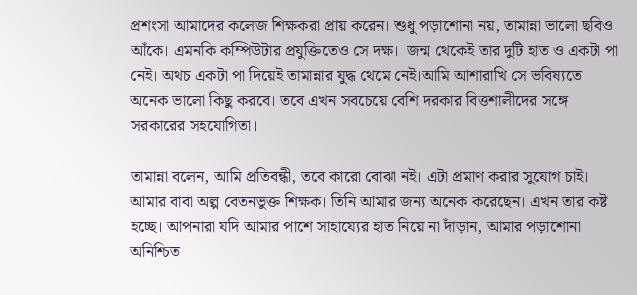প্রশংসা আমাদের কলেজ শিক্ষকরা প্রায় করেন। শুধু পড়াশোনা নয়, তামান্না ভালো ছবিও আঁকে। এমনকি কম্পিউটার প্রযুক্তিতেও সে দক্ষ।  জন্ম থেকেই তার দুটি হাত ও একটা পা নেই। অথচ একটা পা দিয়েই তামান্নার যুদ্ধ থেমে নেই।আমি আশারাখি সে ভবিষ্যতে অনেক ভালো কিছু করবে। তবে এখন সবচেয়ে বেশি দরকার বিত্তশালীদের সঙ্গে সরকারের সহযোগিতা।

তামান্না বলেন, আমি প্রতিবন্ধী, তবে কারো বোঝা নই। এটা প্রমাণ করার সুযোগ চাই। আমার বাবা অল্প বেতনভুক্ত শিক্ষক। তিনি আমার জন্য অনেক করেছেন। এখন তার কষ্ট হচ্ছে। আপনারা যদি আমার পাশে সাহায্যের হাত নিয়ে না দাঁড়ান, আমার পড়াশোনা অনিশ্চিত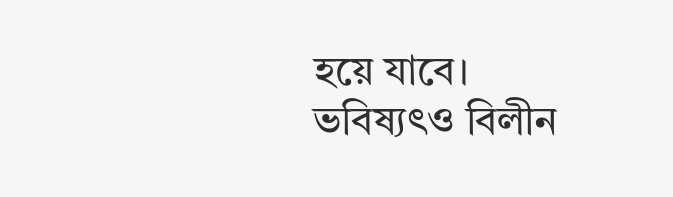হয়ে যাবে। ভবিষ্যৎও বিলীন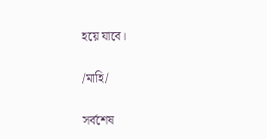হয়ে যাবে।

/মাহি/

সর্বশেষ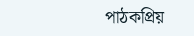পাঠকপ্রিয়